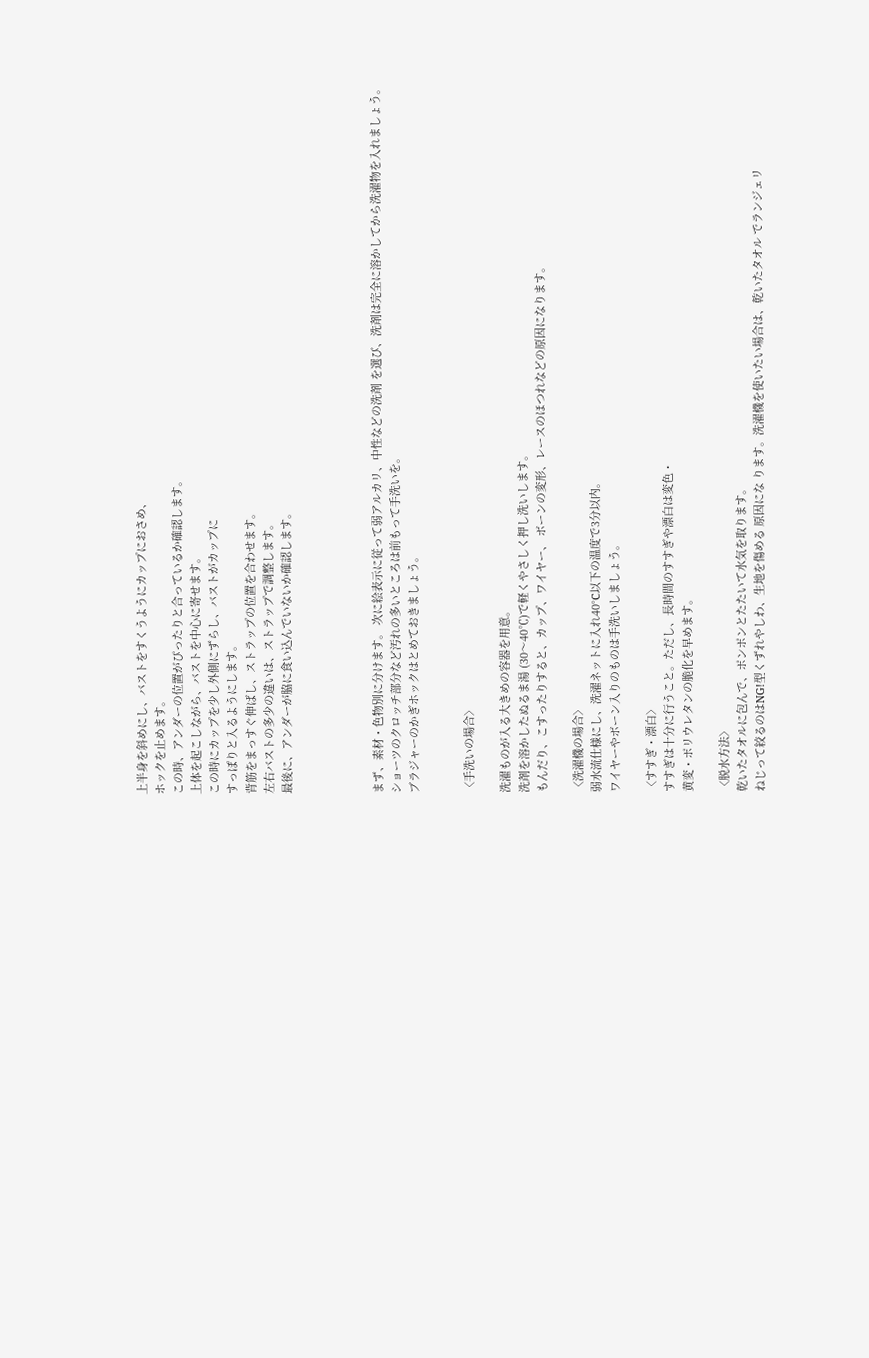上半身を斜めにし、バストをすくうようにカップにおさめ、
ホックを止めます。
この時、アンダーの位置がぴったりと合っているか確認します。
上体を起こしながら、バストを中心に寄せます。
この時にカップを少し外側にずらし、バストがカップに
すっぽりと入るようにします。
背筋をまっすぐ伸ばし、ストラップの位置を合わせます。
左右バストの多少の違いは、ストラップで調整します。
最後に、アンダーが脇に食い込んでいないか確認します。




まず、素材・色物別に分けます。 次に絵表示に従って弱アルカリ、中性などの洗剤 を選び、洗剤は完全に溶かしてから洗濯物を入れましょう。
ショーツのクロッチ部分など汚れの多いところは前もって手洗いを。
ブラジャーのかぎホックはとめておきましょう。


〈手洗いの場合〉

洗濯ものが入る大きめの容器を用意。
洗剤を溶かしたぬるま湯 (30〜40℃)で軽くやさしく押し洗いします。
もんだり、こすったりすると、カップ、ワイヤー、 ボーンの変形、レースのほつれなどの原因になります。

〈洗濯機の場合〉
弱水流仕様にし、洗濯ネットに入れ40°C以下の温度で3分以内。
ワイヤーやボーン入りのものは手洗いしましょう。

〈すすぎ・漂白〉
すすぎは十分に行うこと。ただし、長時間のすすぎや漂白は変色・
黄変・ポリウレタンの脆化を早めます。

〈脱水方法〉
乾いたタオルに包んで、ポンポンとたたいて水気を取ります。
ねじって絞るのはNG!型くずれやしわ、生地を傷める 原因にな ります。洗濯機を使いたい場合は、乾いたタオル でランジェリ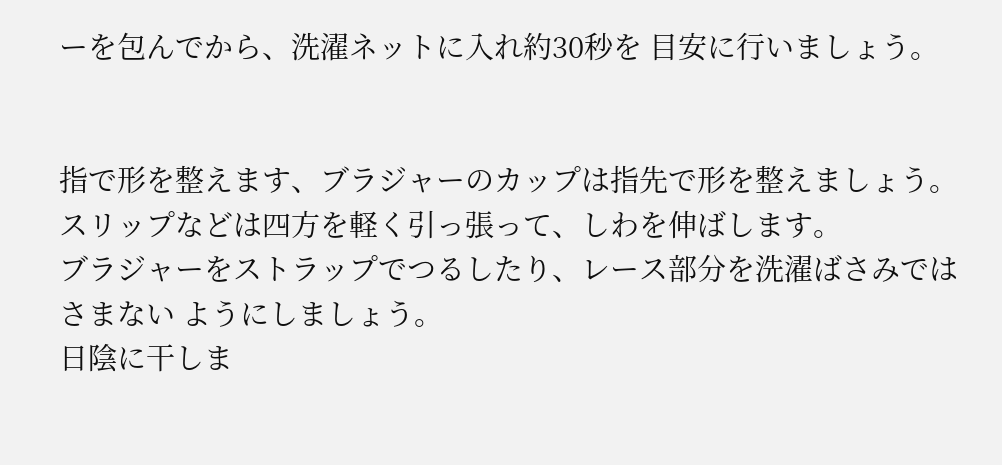ーを包んでから、洗濯ネットに入れ約30秒を 目安に行いましょう。


指で形を整えます、ブラジャーのカップは指先で形を整えましょう。
スリップなどは四方を軽く引っ張って、しわを伸ばします。
ブラジャーをストラップでつるしたり、レース部分を洗濯ばさみではさまない ようにしましょう。
日陰に干しま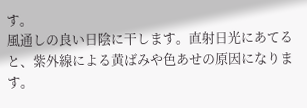す。
風通しの良い日陰に干します。直射日光にあてると、紫外線による黄ばみや色あせの原因になります。